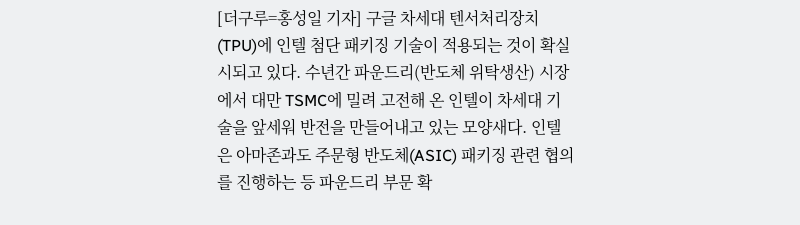[더구루=홍성일 기자] 구글 차세대 텐서처리장치(TPU)에 인텔 첨단 패키징 기술이 적용되는 것이 확실시되고 있다. 수년간 파운드리(반도체 위탁생산) 시장에서 대만 TSMC에 밀려 고전해 온 인텔이 차세대 기술을 앞세워 반전을 만들어내고 있는 모양새다. 인텔은 아마존과도 주문형 반도체(ASIC) 패키징 관련 협의를 진행하는 등 파운드리 부문 확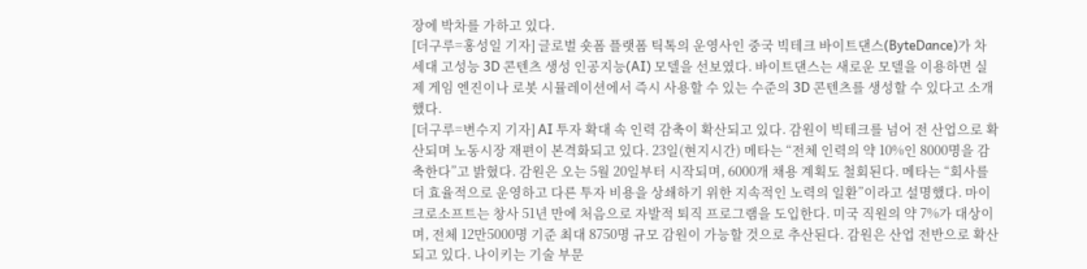장에 박차를 가하고 있다.
[더구루=홍성일 기자] 글로벌 숏폼 플랫폼 틱톡의 운영사인 중국 빅테크 바이트댄스(ByteDance)가 차세대 고성능 3D 콘텐츠 생성 인공지능(AI) 모델을 선보였다. 바이트댄스는 새로운 모델을 이용하면 실제 게임 엔진이나 로봇 시뮬레이션에서 즉시 사용할 수 있는 수준의 3D 콘텐츠를 생성할 수 있다고 소개했다.
[더구루=변수지 기자] AI 투자 확대 속 인력 감축이 확산되고 있다. 감원이 빅테크를 넘어 전 산업으로 확산되며 노동시장 재편이 본격화되고 있다. 23일(현지시간) 메타는 “전체 인력의 약 10%인 8000명을 감축한다”고 밝혔다. 감원은 오는 5월 20일부터 시작되며, 6000개 채용 계획도 철회된다. 메타는 “회사를 더 효율적으로 운영하고 다른 투자 비용을 상쇄하기 위한 지속적인 노력의 일환”이라고 설명했다. 마이크로소프트는 창사 51년 만에 처음으로 자발적 퇴직 프로그램을 도입한다. 미국 직원의 약 7%가 대상이며, 전체 12만5000명 기준 최대 8750명 규모 감원이 가능할 것으로 추산된다. 감원은 산업 전반으로 확산되고 있다. 나이키는 기술 부문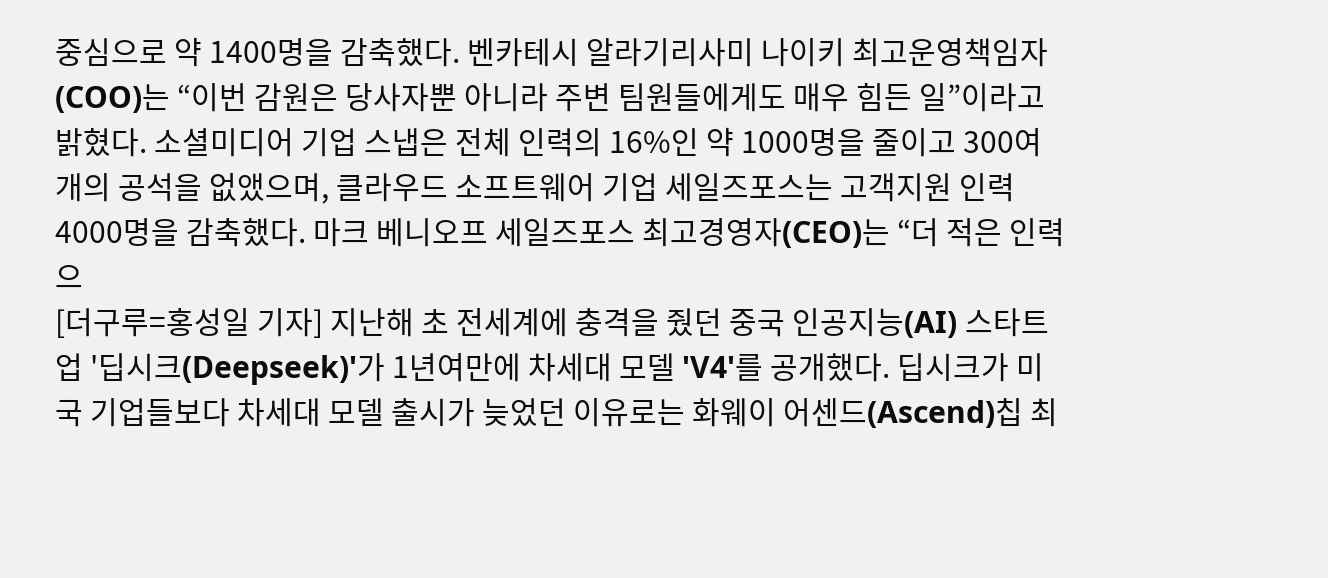중심으로 약 1400명을 감축했다. 벤카테시 알라기리사미 나이키 최고운영책임자(COO)는 “이번 감원은 당사자뿐 아니라 주변 팀원들에게도 매우 힘든 일”이라고 밝혔다. 소셜미디어 기업 스냅은 전체 인력의 16%인 약 1000명을 줄이고 300여 개의 공석을 없앴으며, 클라우드 소프트웨어 기업 세일즈포스는 고객지원 인력 4000명을 감축했다. 마크 베니오프 세일즈포스 최고경영자(CEO)는 “더 적은 인력으
[더구루=홍성일 기자] 지난해 초 전세계에 충격을 줬던 중국 인공지능(AI) 스타트업 '딥시크(Deepseek)'가 1년여만에 차세대 모델 'V4'를 공개했다. 딥시크가 미국 기업들보다 차세대 모델 출시가 늦었던 이유로는 화웨이 어센드(Ascend)칩 최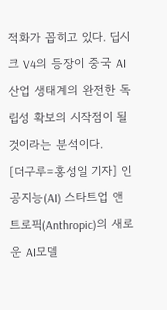적화가 꼽히고 있다. 딥시크 V4의 등장이 중국 AI 산업 생태계의 완전한 독립성 확보의 시작점이 될 것이라는 분석이다.
[더구루=홍성일 기자] 인공지능(AI) 스타트업 앤트로픽(Anthropic)의 새로운 AI모델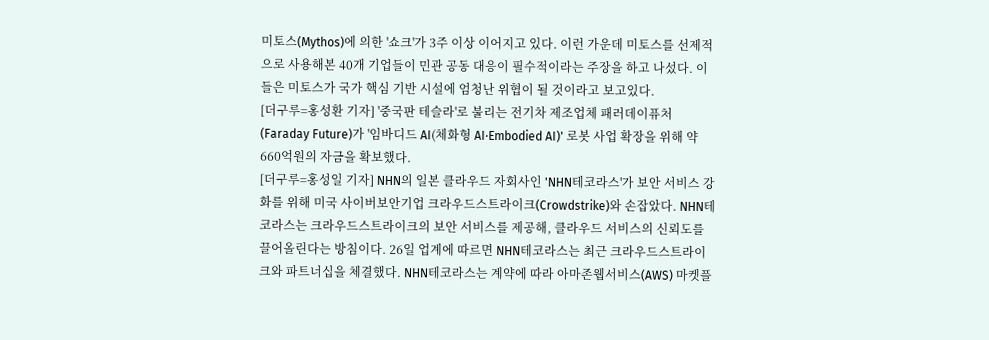미토스(Mythos)에 의한 '쇼크'가 3주 이상 이어지고 있다. 이런 가운데 미토스를 선제적으로 사용해본 40개 기업들이 민관 공동 대응이 필수적이라는 주장을 하고 나섰다. 이들은 미토스가 국가 핵심 기반 시설에 엄청난 위협이 될 것이라고 보고있다.
[더구루=홍성환 기자] '중국판 테슬라'로 불리는 전기차 제조업체 패러데이퓨처(Faraday Future)가 '임바디드 AI(체화형 AI·Embodied AI)' 로봇 사업 확장을 위해 약 660억원의 자금을 확보했다.
[더구루=홍성일 기자] NHN의 일본 클라우드 자회사인 'NHN테코라스'가 보안 서비스 강화를 위해 미국 사이버보안기업 크라우드스트라이크(Crowdstrike)와 손잡았다. NHN테코라스는 크라우드스트라이크의 보안 서비스를 제공해, 클라우드 서비스의 신뢰도를 끌어올린다는 방침이다. 26일 업계에 따르면 NHN테코라스는 최근 크라우드스트라이크와 파트너십을 체결했다. NHN테코라스는 계약에 따라 아마존웹서비스(AWS) 마켓플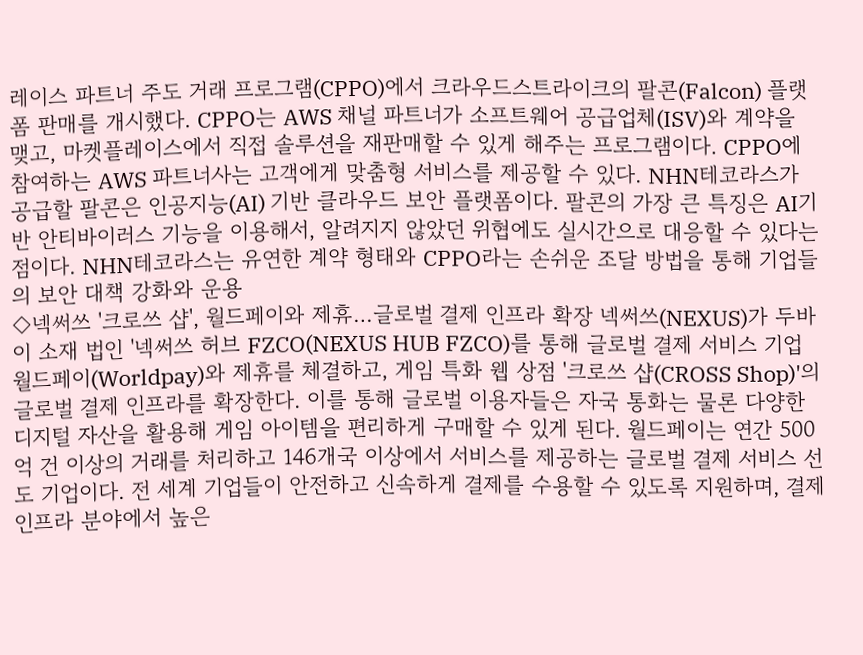레이스 파트너 주도 거래 프로그램(CPPO)에서 크라우드스트라이크의 팔콘(Falcon) 플랫폼 판매를 개시했다. CPPO는 AWS 채널 파트너가 소프트웨어 공급업체(ISV)와 계약을 맺고, 마켓플레이스에서 직접 솔루션을 재판매할 수 있게 해주는 프로그램이다. CPPO에 참여하는 AWS 파트너사는 고객에게 맞춤형 서비스를 제공할 수 있다. NHN테코라스가 공급할 팔콘은 인공지능(AI) 기반 클라우드 보안 플랫폼이다. 팔콘의 가장 큰 특징은 AI기반 안티바이러스 기능을 이용해서, 알려지지 않았던 위협에도 실시간으로 대응할 수 있다는 점이다. NHN테코라스는 유연한 계약 형태와 CPPO라는 손쉬운 조달 방법을 통해 기업들의 보안 대책 강화와 운용
◇넥써쓰 '크로쓰 샵', 월드페이와 제휴…글로벌 결제 인프라 확장 넥써쓰(NEXUS)가 두바이 소재 법인 '넥써쓰 허브 FZCO(NEXUS HUB FZCO)를 통해 글로벌 결제 서비스 기업 월드페이(Worldpay)와 제휴를 체결하고, 게임 특화 웹 상점 '크로쓰 샵(CROSS Shop)'의 글로벌 결제 인프라를 확장한다. 이를 통해 글로벌 이용자들은 자국 통화는 물론 다양한 디지털 자산을 활용해 게임 아이템을 편리하게 구매할 수 있게 된다. 월드페이는 연간 500억 건 이상의 거래를 처리하고 146개국 이상에서 서비스를 제공하는 글로벌 결제 서비스 선도 기업이다. 전 세계 기업들이 안전하고 신속하게 결제를 수용할 수 있도록 지원하며, 결제 인프라 분야에서 높은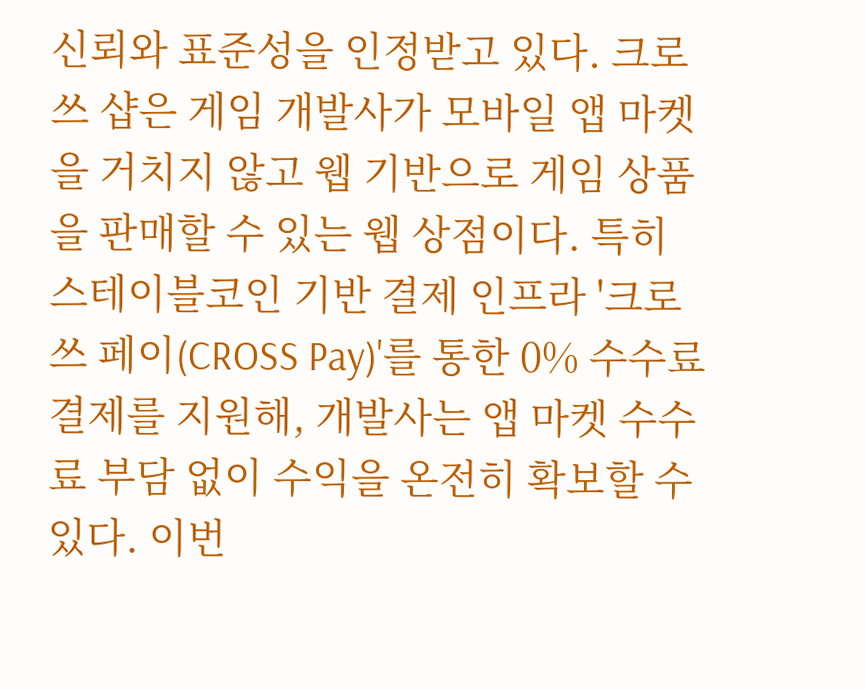신뢰와 표준성을 인정받고 있다. 크로쓰 샵은 게임 개발사가 모바일 앱 마켓을 거치지 않고 웹 기반으로 게임 상품을 판매할 수 있는 웹 상점이다. 특히 스테이블코인 기반 결제 인프라 '크로쓰 페이(CROSS Pay)'를 통한 0% 수수료 결제를 지원해, 개발사는 앱 마켓 수수료 부담 없이 수익을 온전히 확보할 수 있다. 이번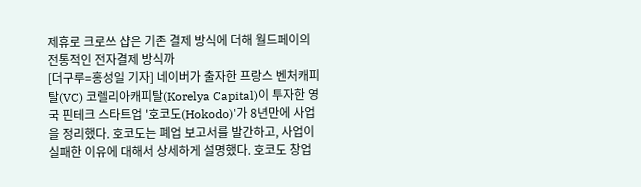제휴로 크로쓰 샵은 기존 결제 방식에 더해 월드페이의 전통적인 전자결제 방식까
[더구루=홍성일 기자] 네이버가 출자한 프랑스 벤처캐피탈(VC) 코렐리아캐피탈(Korelya Capital)이 투자한 영국 핀테크 스타트업 '호코도(Hokodo)'가 8년만에 사업을 정리했다. 호코도는 폐업 보고서를 발간하고, 사업이 실패한 이유에 대해서 상세하게 설명했다. 호코도 창업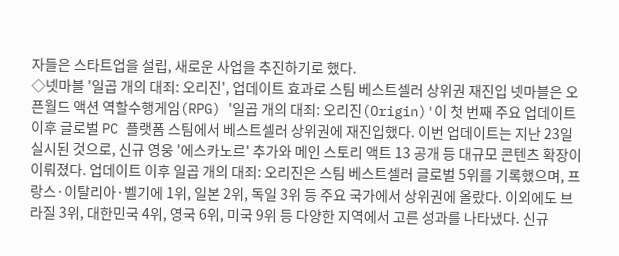자들은 스타트업을 설립, 새로운 사업을 추진하기로 했다.
◇넷마블 '일곱 개의 대죄: 오리진', 업데이트 효과로 스팀 베스트셀러 상위권 재진입 넷마블은 오픈월드 액션 역할수행게임(RPG) '일곱 개의 대죄: 오리진(Origin)'이 첫 번째 주요 업데이트 이후 글로벌 PC 플랫폼 스팀에서 베스트셀러 상위권에 재진입했다. 이번 업데이트는 지난 23일 실시된 것으로, 신규 영웅 '에스카노르' 추가와 메인 스토리 액트 13 공개 등 대규모 콘텐츠 확장이 이뤄졌다. 업데이트 이후 일곱 개의 대죄: 오리진은 스팀 베스트셀러 글로벌 5위를 기록했으며, 프랑스·이탈리아·벨기에 1위, 일본 2위, 독일 3위 등 주요 국가에서 상위권에 올랐다. 이외에도 브라질 3위, 대한민국 4위, 영국 6위, 미국 9위 등 다양한 지역에서 고른 성과를 나타냈다. 신규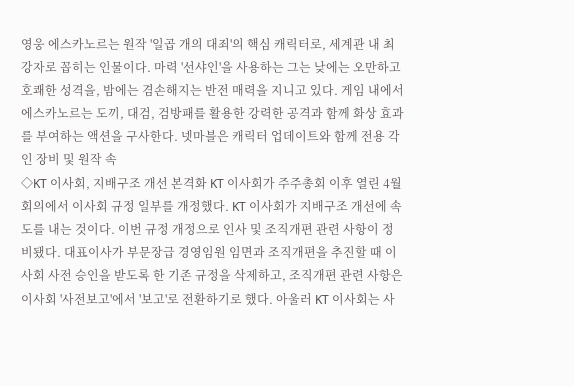영웅 에스카노르는 원작 '일곱 개의 대죄'의 핵심 캐릭터로, 세계관 내 최강자로 꼽히는 인물이다. 마력 '선샤인'을 사용하는 그는 낮에는 오만하고 호쾌한 성격을, 밤에는 겸손해지는 반전 매력을 지니고 있다. 게임 내에서 에스카노르는 도끼, 대검, 검방패를 활용한 강력한 공격과 함께 화상 효과를 부여하는 액션을 구사한다. 넷마블은 캐릭터 업데이트와 함께 전용 각인 장비 및 원작 속
◇KT 이사회, 지배구조 개선 본격화 KT 이사회가 주주총회 이후 열린 4월 회의에서 이사회 규정 일부를 개정했다. KT 이사회가 지배구조 개선에 속도를 내는 것이다. 이번 규정 개정으로 인사 및 조직개편 관련 사항이 정비됐다. 대표이사가 부문장급 경영임원 임면과 조직개편을 추진할 때 이사회 사전 승인을 받도록 한 기존 규정을 삭제하고, 조직개편 관련 사항은 이사회 '사전보고'에서 '보고'로 전환하기로 했다. 아울러 KT 이사회는 사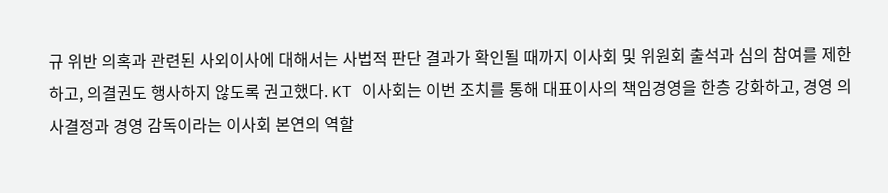규 위반 의혹과 관련된 사외이사에 대해서는 사법적 판단 결과가 확인될 때까지 이사회 및 위원회 출석과 심의 참여를 제한하고, 의결권도 행사하지 않도록 권고했다. KT 이사회는 이번 조치를 통해 대표이사의 책임경영을 한층 강화하고, 경영 의사결정과 경영 감독이라는 이사회 본연의 역할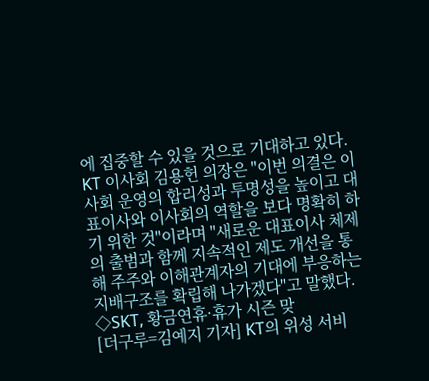에 집중할 수 있을 것으로 기대하고 있다. KT 이사회 김용헌 의장은 "이번 의결은 이사회 운영의 합리성과 투명성을 높이고 대표이사와 이사회의 역할을 보다 명확히 하기 위한 것"이라며 "새로운 대표이사 체제의 출범과 함께 지속적인 제도 개선을 통해 주주와 이해관계자의 기대에 부응하는 지배구조를 확립해 나가겠다"고 말했다. ◇SKT, 황금연휴·휴가 시즌 맞
[더구루=김예지 기자] KT의 위성 서비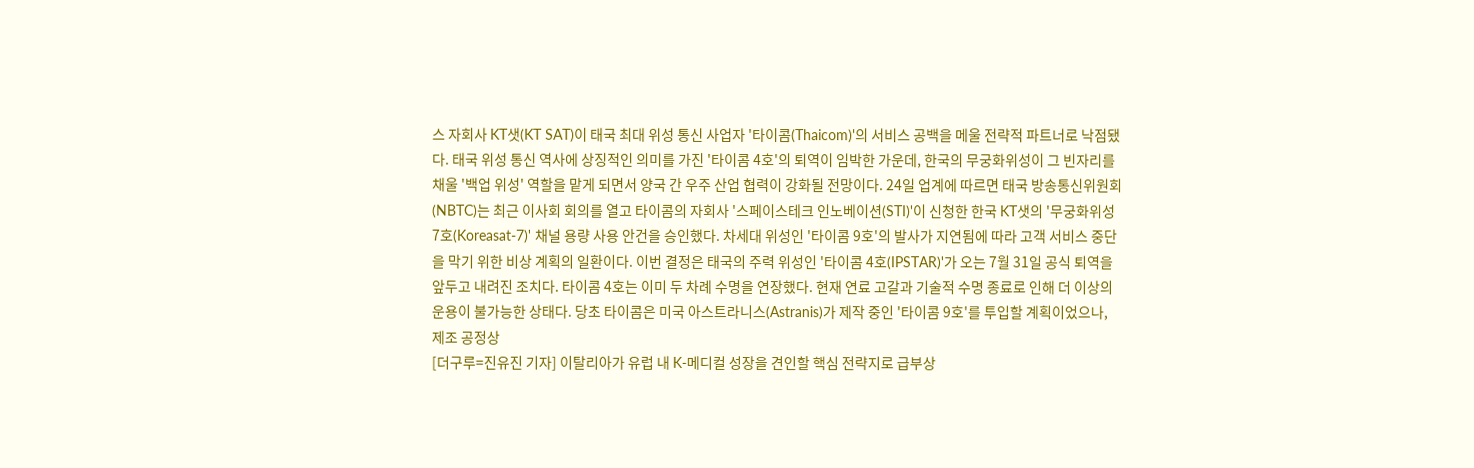스 자회사 KT샛(KT SAT)이 태국 최대 위성 통신 사업자 '타이콤(Thaicom)'의 서비스 공백을 메울 전략적 파트너로 낙점됐다. 태국 위성 통신 역사에 상징적인 의미를 가진 '타이콤 4호'의 퇴역이 임박한 가운데, 한국의 무궁화위성이 그 빈자리를 채울 '백업 위성' 역할을 맡게 되면서 양국 간 우주 산업 협력이 강화될 전망이다. 24일 업계에 따르면 태국 방송통신위원회(NBTC)는 최근 이사회 회의를 열고 타이콤의 자회사 '스페이스테크 인노베이션(STI)'이 신청한 한국 KT샛의 '무궁화위성 7호(Koreasat-7)' 채널 용량 사용 안건을 승인했다. 차세대 위성인 '타이콤 9호'의 발사가 지연됨에 따라 고객 서비스 중단을 막기 위한 비상 계획의 일환이다. 이번 결정은 태국의 주력 위성인 '타이콤 4호(IPSTAR)'가 오는 7월 31일 공식 퇴역을 앞두고 내려진 조치다. 타이콤 4호는 이미 두 차례 수명을 연장했다. 현재 연료 고갈과 기술적 수명 종료로 인해 더 이상의 운용이 불가능한 상태다. 당초 타이콤은 미국 아스트라니스(Astranis)가 제작 중인 '타이콤 9호'를 투입할 계획이었으나, 제조 공정상
[더구루=진유진 기자] 이탈리아가 유럽 내 K-메디컬 성장을 견인할 핵심 전략지로 급부상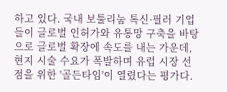하고 있다. 국내 보툴리눔 톡신·필러 기업들이 글로벌 인허가와 유통망 구축을 바탕으로 글로벌 확장에 속도를 내는 가운데, 현지 시술 수요가 폭발하며 유럽 시장 선점을 위한 '골든타임'이 열렸다는 평가다.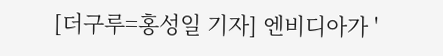[더구루=홍성일 기자] 엔비디아가 '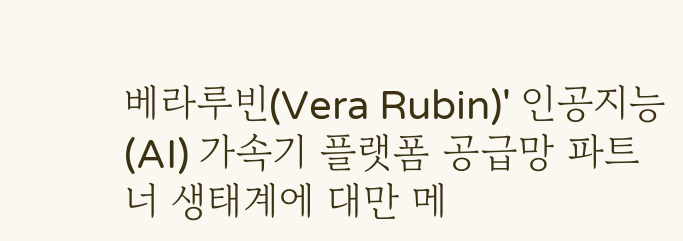베라루빈(Vera Rubin)' 인공지능(AI) 가속기 플랫폼 공급망 파트너 생태계에 대만 메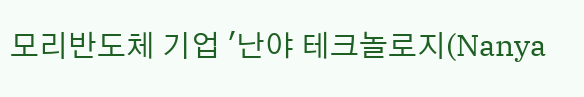모리반도체 기업 '난야 테크놀로지(Nanya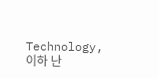Technology, 이하 난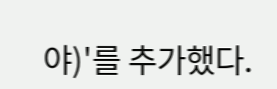야)'를 추가했다.